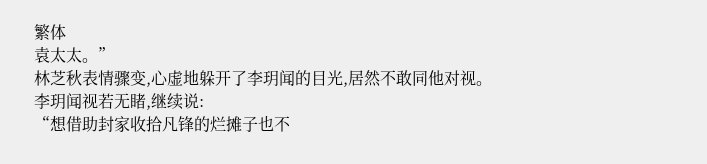繁体
袁太太。”
林芝秋表情骤变,心虚地躲开了李玥闻的目光,居然不敢同他对视。
李玥闻视若无睹,继续说:
“想借助封家收拾凡锋的烂摊子也不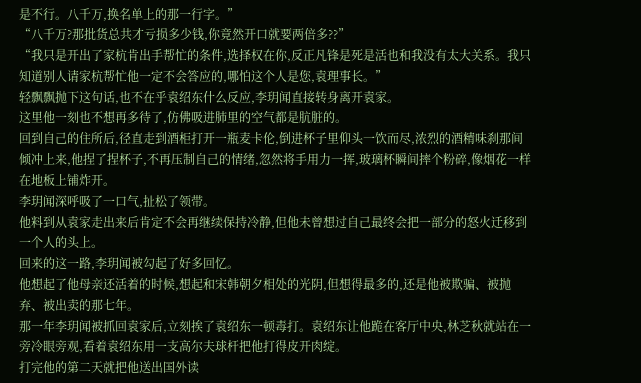是不行。八千万,换名单上的那一行字。”
“八千万?那批货总共才亏损多少钱,你竟然开口就要两倍多??”
“我只是开出了家杭肯出手帮忙的条件,选择权在你,反正凡锋是死是活也和我没有太大关系。我只知道别人请家杭帮忙他一定不会答应的,哪怕这个人是您,袁理事长。”
轻飘飘抛下这句话,也不在乎袁绍东什么反应,李玥闻直接转身离开袁家。
这里他一刻也不想再多待了,仿佛吸进肺里的空气都是肮脏的。
回到自己的住所后,径直走到酒柜打开一瓶麦卡伦,倒进杯子里仰头一饮而尽,浓烈的酒精味刹那间倾冲上来,他捏了捏杯子,不再压制自己的情绪,忽然将手用力一挥,玻璃杯瞬间摔个粉碎,像烟花一样在地板上铺炸开。
李玥闻深呼吸了一口气,扯松了领带。
他料到从袁家走出来后肯定不会再继续保持冷静,但他未曾想过自己最终会把一部分的怒火迁移到一个人的头上。
回来的这一路,李玥闻被勾起了好多回忆。
他想起了他母亲还活着的时候,想起和宋韩朝夕相处的光阴,但想得最多的,还是他被欺骗、被抛弃、被出卖的那七年。
那一年李玥闻被抓回袁家后,立刻挨了袁绍东一顿毒打。袁绍东让他跪在客厅中央,林芝秋就站在一旁冷眼旁观,看着袁绍东用一支高尔夫球杆把他打得皮开肉绽。
打完他的第二天就把他送出国外读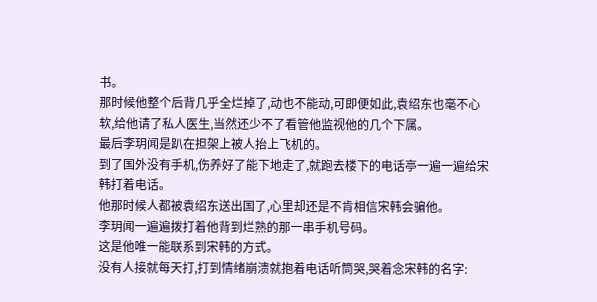书。
那时候他整个后背几乎全烂掉了,动也不能动,可即便如此,袁绍东也毫不心软,给他请了私人医生,当然还少不了看管他监视他的几个下属。
最后李玥闻是趴在担架上被人抬上飞机的。
到了国外没有手机,伤养好了能下地走了,就跑去楼下的电话亭一遍一遍给宋韩打着电话。
他那时候人都被袁绍东送出国了,心里却还是不肯相信宋韩会骗他。
李玥闻一遍遍拨打着他背到烂熟的那一串手机号码。
这是他唯一能联系到宋韩的方式。
没有人接就每天打,打到情绪崩溃就抱着电话听筒哭,哭着念宋韩的名字: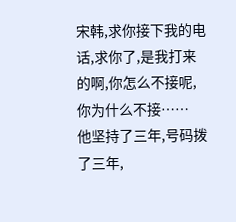宋韩,求你接下我的电话,求你了,是我打来的啊,你怎么不接呢,你为什么不接……
他坚持了三年,号码拨了三年,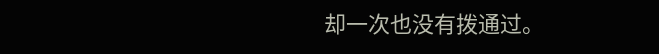却一次也没有拨通过。